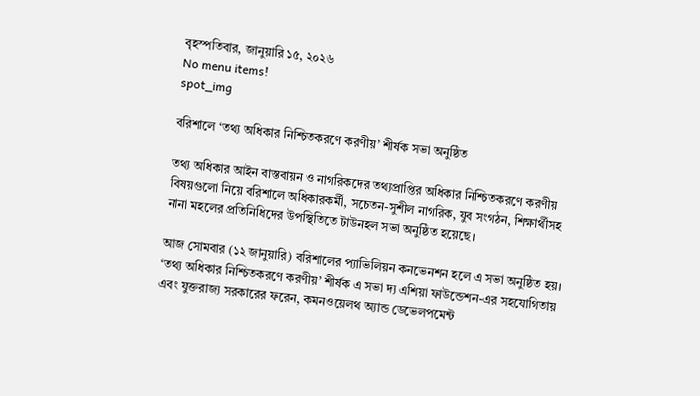বৃহস্পতিবার, জানুয়ারি ১৫, ২০২৬
No menu items!
spot_img

বরিশালে ‘তথ্য অধিকার নিশ্চিতকরণে করণীয়’ শীর্ষক সভা অনুষ্ঠিত

তথ্য অধিকার আইন বাস্তবায়ন ও নাগরিকদের তথ্যপ্রাপ্তির অধিকার নিশ্চিতকরণে করণীয় বিষয়গুলো নিয়ে বরিশালে অধিকারকর্মী, সচেতন-সুশীল নাগরিক, যুব সংগঠন, শিক্ষার্থীসহ নানা মহলের প্রতিনিধিদের উপস্থিতিতে টাউনহল সভা অনুষ্ঠিত হয়েছে।

আজ সোমবার (১২ জানুয়ারি) বরিশালের প্যাভিলিয়ন কনভেনশন হলে এ সভা অনুষ্ঠিত হয়। ‘তথ্য অধিকার নিশ্চিতকরণে করণীয়’ শীর্ষক এ সভা দ্য এশিয়া ফাউন্ডেশন-এর সহযোগিতায় এবং যুক্তরাজ্য সরকারের ফরেন, কমনওয়েলথ অ্যান্ড ডেভেলপমেন্ট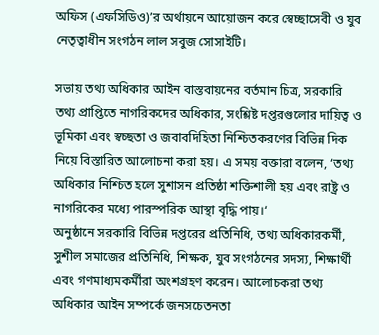অফিস (এফসিডিও)’র অর্থায়নে আয়োজন করে স্বেচ্ছাসেবী ও যুব নেতৃত্বাধীন সংগঠন লাল সবুজ সোসাইটি।

সভায় তথ্য অধিকার আইন বাস্তবায়নের বর্তমান চিত্র, সরকারি তথ্য প্রাপ্তিতে নাগরিকদের অধিকার, সংশ্লিষ্ট দপ্তরগুলোর দায়িত্ব ও ভূমিকা এবং স্বচ্ছতা ও জবাবদিহিতা নিশ্চিতকরণের বিভিন্ন দিক নিয়ে বিস্তারিত আলোচনা করা হয়। এ সময় বক্তারা বলেন, ‘তথ্য অধিকার নিশ্চিত হলে সুশাসন প্রতিষ্ঠা শক্তিশালী হয় এবং রাষ্ট্র ও নাগরিকের মধ্যে পারস্পরিক আস্থা বৃদ্ধি পায়।‘
অনুষ্ঠানে সরকারি বিভিন্ন দপ্তরের প্রতিনিধি, তথ্য অধিকারকর্মী, সুশীল সমাজের প্রতিনিধি, শিক্ষক, যুব সংগঠনের সদস্য, শিক্ষার্থী এবং গণমাধ্যমকর্মীরা অংশগ্রহণ করেন। আলোচকরা তথ্য অধিকার আইন সম্পর্কে জনসচেতনতা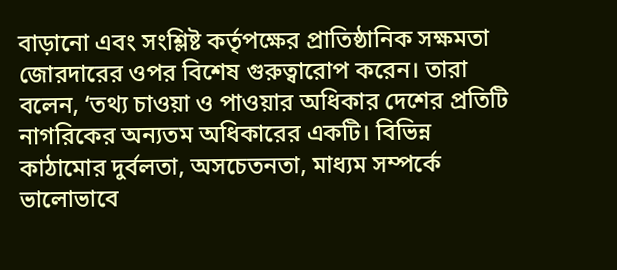বাড়ানো এবং সংশ্লিষ্ট কর্তৃপক্ষের প্রাতিষ্ঠানিক সক্ষমতা জোরদারের ওপর বিশেষ গুরুত্বারোপ করেন। তারা বলেন, ‘তথ্য চাওয়া ও পাওয়ার অধিকার দেশের প্রতিটি নাগরিকের অন্যতম অধিকারের একটি। বিভিন্ন কাঠামোর দুর্বলতা, অসচেতনতা, মাধ্যম সম্পর্কে ভালোভাবে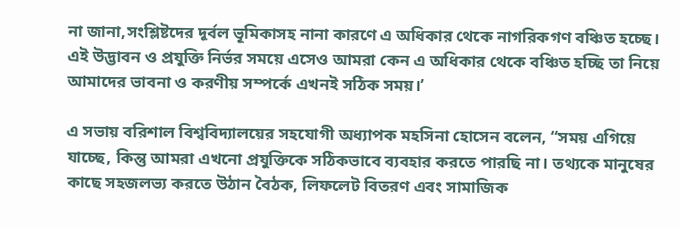না জানা,সংশ্লিষ্টদের দূর্বল ভূমিকাসহ নানা কারণে এ অধিকার থেকে নাগরিকগণ বঞ্চিত হচ্ছে। এই উদ্ভাবন ও প্রযুক্তি নির্ভর সময়ে এসেও আমরা কেন এ অধিকার থেকে বঞ্চিত হচ্ছি তা নিয়ে আমাদের ভাবনা ও করণীয় সম্পর্কে এখনই সঠিক সময়।’

এ সভায় বরিশাল বিশ্ববিদ্যালয়ের সহযোগী অধ্যাপক মহসিনা হোসেন বলেন, “সময় এগিয়ে যাচ্ছে, কিন্তু আমরা এখনো প্রযুক্তিকে সঠিকভাবে ব্যবহার করতে পারছি না। তথ্যকে মানুষের কাছে সহজলভ্য করতে উঠান বৈঠক, লিফলেট বিতরণ এবং সামাজিক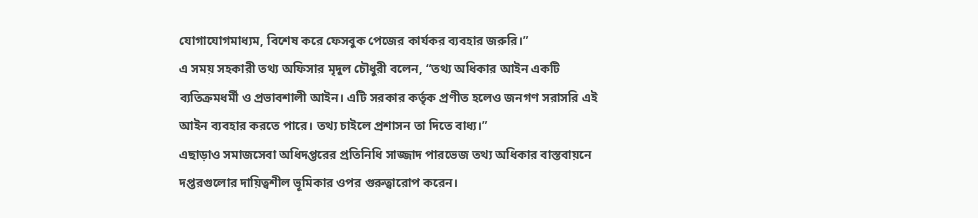যোগাযোগমাধ্যম, বিশেষ করে ফেসবুক পেজের কার্যকর ব্যবহার জরুরি।”
এ সময় সহকারী তথ্য অফিসার মৃদুল চৌধুরী বলেন, “তথ্য অধিকার আইন একটি ব্যতিক্রমধর্মী ও প্রভাবশালী আইন। এটি সরকার কর্তৃক প্রণীত হলেও জনগণ সরাসরি এই আইন ব্যবহার করতে পারে। তথ্য চাইলে প্রশাসন তা দিতে বাধ্য।”
এছাড়াও সমাজসেবা অধিদপ্তরের প্রতিনিধি সাজ্জাদ পারভেজ তথ্য অধিকার বাস্তবায়নে দপ্তরগুলোর দায়িত্বশীল ভূমিকার ওপর গুরুত্বারোপ করেন।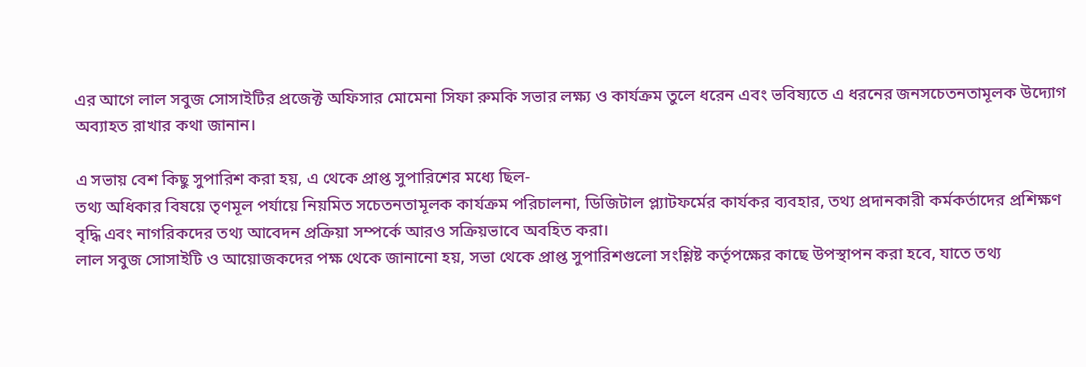এর আগে লাল সবুজ সোসাইটির প্রজেক্ট অফিসার মোমেনা সিফা রুমকি সভার লক্ষ্য ও কার্যক্রম তুলে ধরেন এবং ভবিষ্যতে এ ধরনের জনসচেতনতামূলক উদ্যোগ অব্যাহত রাখার কথা জানান।

এ সভায় বেশ কিছু সুপারিশ করা হয়, এ থেকে প্রাপ্ত সুপারিশের মধ্যে ছিল-
তথ্য অধিকার বিষয়ে তৃণমূল পর্যায়ে নিয়মিত সচেতনতামূলক কার্যক্রম পরিচালনা, ডিজিটাল প্ল্যাটফর্মের কার্যকর ব্যবহার, তথ্য প্রদানকারী কর্মকর্তাদের প্রশিক্ষণ বৃদ্ধি এবং নাগরিকদের তথ্য আবেদন প্রক্রিয়া সম্পর্কে আরও সক্রিয়ভাবে অবহিত করা।
লাল সবুজ সোসাইটি ও আয়োজকদের পক্ষ থেকে জানানো হয়, সভা থেকে প্রাপ্ত সুপারিশগুলো সংশ্লিষ্ট কর্তৃপক্ষের কাছে উপস্থাপন করা হবে, যাতে তথ্য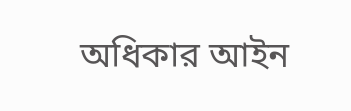অধিকার আইন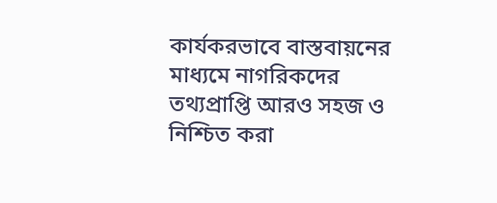কার্যকরভাবে বাস্তবায়নের মাধ্যমে নাগরিকদের তথ্যপ্রাপ্তি আরও সহজ ও নিশ্চিত করা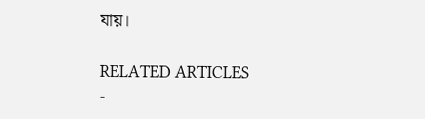যায়।

RELATED ARTICLES
-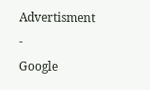Advertisment -
Google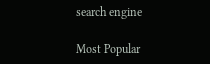search engine

Most Popular